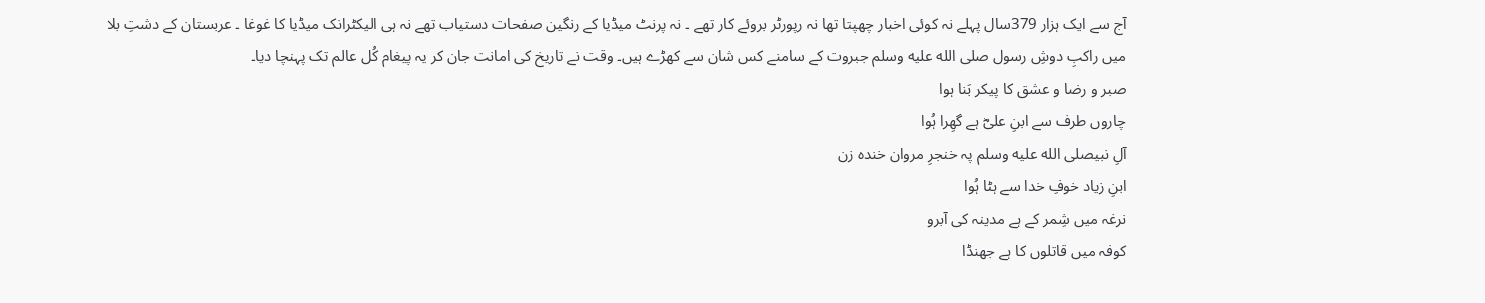آج سے ایک ہزار 379سال پہلے نہ کوئی اخبار چھپتا تھا نہ رپورٹر بروئے کار تھے ۔ نہ پرنٹ میڈیا کے رنگین صفحات دستیاب تھے نہ ہی الیکٹرانک میڈیا کا غوغا ۔ عربستان کے دشتِ بلا میں راکبِ دوشِ رسول صلى الله عليه وسلم جبروت کے سامنے کس شان سے کھڑے ہیں۔ وقت نے تاریخ کی امانت جان کر یہ پیغام کُل عالم تک پہنچا دیا۔
صبر و رضا و عشق کا پیکر بَنا ہوا
چاروں طرف سے ابنِ علیؓ ہے گھِرا ہُوا
آلِ نبیصلى الله عليه وسلم پہ خنجرِ مروان خندہ زن
ابنِ زیاد خوفِ خدا سے ہٹا ہُوا
نرغہ میں شِمر کے ہے مدینہ کی آبرو
کوفہ میں قاتلوں کا ہے جھنڈا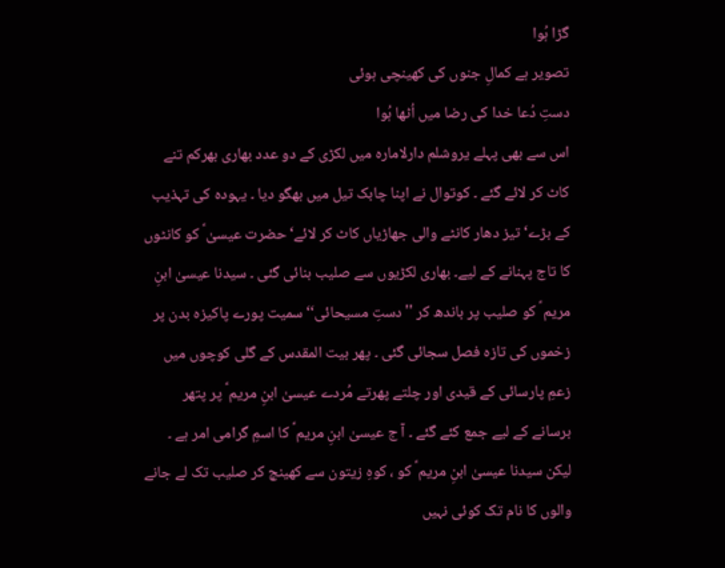گڑا ہُوا
تصویر ہے کمالِ جنوں کی کھینچی ہوئی
دستِ دُعا خدا کی رضا میں اُٹھا ہُوا
اس سے بھی پہلے یروشلم دارلامارہ میں لکڑی کے دو عدد بھاری بھرکم تنے کاٹ کر لائے گئے ۔ کوتوال نے اپنا چابک تیل میں بھگو دیا ۔ یہودہ کی تہذیب کے بڑے‘ تیز دھار کانٹے والی جھاڑیاں کاٹ کر لائے‘ حضرت عیسیٰ ؑ کو کانٹوں کا تاج پہنانے کے لیے۔ بھاری لکڑیوں سے صلیب بنائی گئی ۔ سیدنا عیسیٰ ابنِ مریم ؑ کو صلیب پر باندھ کر ''دستِ مسیحائی‘‘ سمیت پورے پاکیزہ بدن پر زخموں کی تازہ فصل سجائی گئی ۔ پھر بیت المقدس کے گلی کوچوں میں زعمِ پارسائی کے قیدی اور چلتے پھرتے مُردے عیسیٰ ابنِ مریم ؑ پر پتھر برسانے کے لیے جمع کئے گئے ۔ آ ج عیسیٰ ابنِ مریم ؑ کا اسمِ گرامی امر ہے ۔ لیکن سیدنا عیسیٰ ابنِ مریم ؑ کو ، کوہِ زیتون سے کھینچ کر صلیب تک لے جانے والوں کا نام تک کوئی نہیں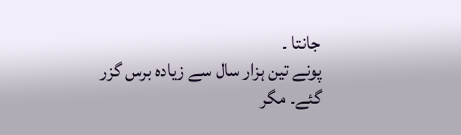جانتا ۔
پونے تین ہزار سال سے زیادہ برس گزر گئے۔ مگر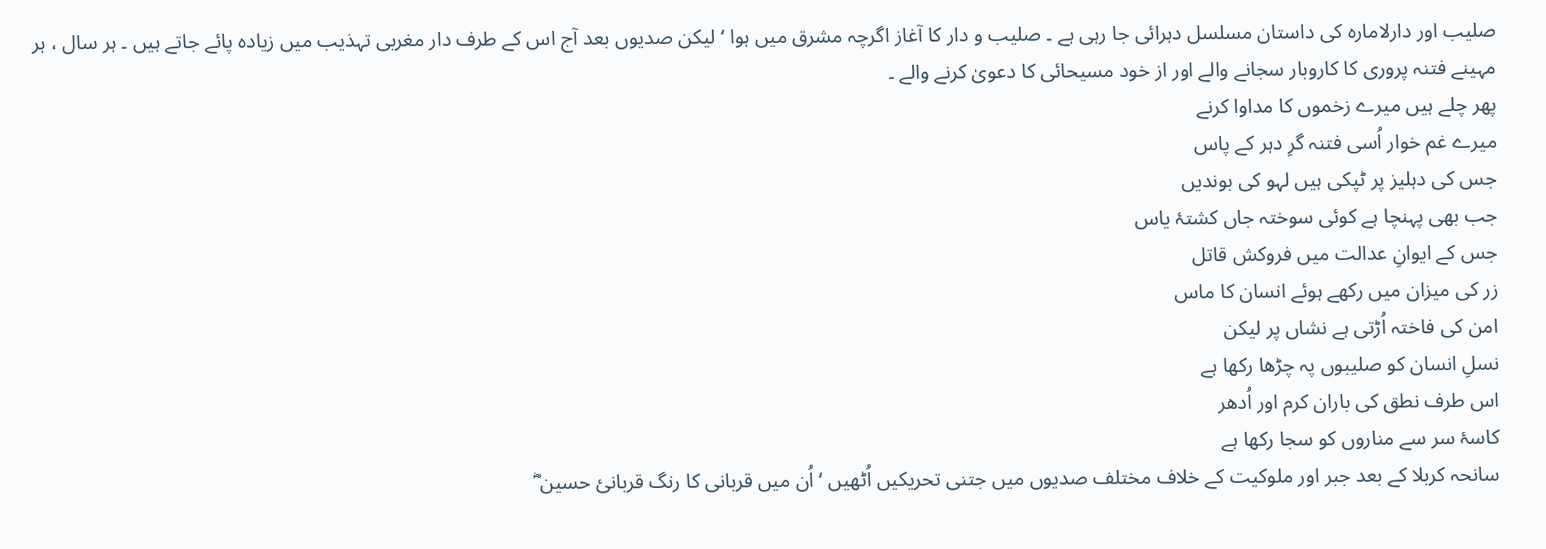صلیب اور دارلامارہ کی داستان مسلسل دہرائی جا رہی ہے ۔ صلیب و دار کا آغاز اگرچہ مشرق میں ہوا ‘ لیکن صدیوں بعد آج اس کے طرف دار مغربی تہذیب میں زیادہ پائے جاتے ہیں ۔ ہر سال ، ہر مہینے فتنہ پروری کا کاروبار سجانے والے اور از خود مسیحائی کا دعویٰ کرنے والے ۔
پھر چلے ہیں میرے زخموں کا مداوا کرنے
میرے غم خوار اُسی فتنہ گرِ دہر کے پاس
جس کی دہلیز پر ٹپکی ہیں لہو کی بوندیں
جب بھی پہنچا ہے کوئی سوختہ جاں کشتۂ یاس
جس کے ایوانِ عدالت میں فروکش قاتل
زر کی میزان میں رکھے ہوئے انسان کا ماس
امن کی فاختہ اُڑتی ہے نشاں پر لیکن
نسلِ انسان کو صلیبوں پہ چڑھا رکھا ہے
اس طرف نطق کی باران کرم اور اُدھر
کاسۂ سر سے مناروں کو سجا رکھا ہے
سانحہ کربلا کے بعد جبر اور ملوکیت کے خلاف مختلف صدیوں میں جتنی تحریکیں اُٹھیں ‘ اُن میں قربانی کا رنگ قربانیٔ حسین ؓ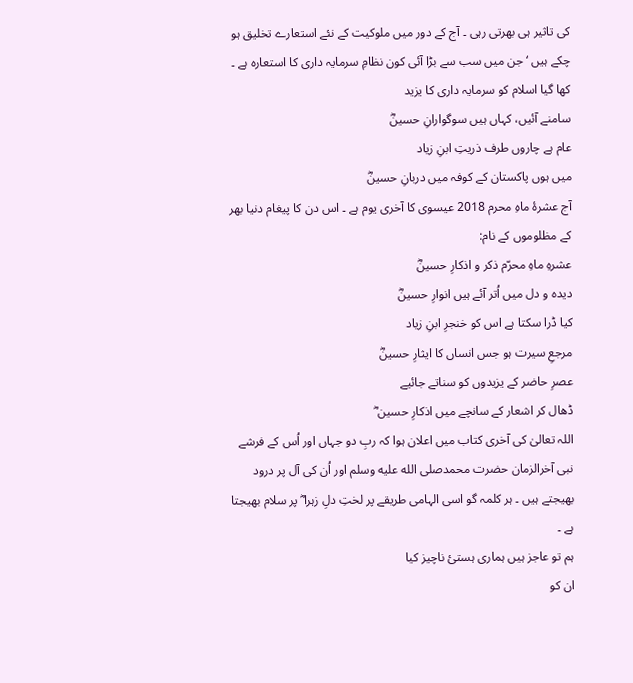کی تاثیر ہی بھرتی رہی ۔ آج کے دور میں ملوکیت کے نئے استعارے تخلیق ہو چکے ہیں ‘ جن میں سب سے بڑا آئی کون نظامِ سرمایہ داری کا استعارہ ہے ۔
کھا گیا اسلام کو سرمایہ داری کا یزید
سامنے آئیں، کہاں ہیں سوگوارانِ حسینؓ
عام ہے چاروں طرف ذریتِ ابنِ زیاد
میں ہوں پاکستان کے کوفہ میں دربانِ حسینؓ
آج عشرۂ ماہِ محرم 2018 عیسوی کا آخری یوم ہے ۔ اس دن کا پیغام دنیا بھر کے مظلوموں کے نام:
عشرہِ ماہِ محرّم ذکر و اذکارِ حسینؓ
دیدہ و دل میں اُتر آئے ہیں انوارِ حسینؓ
کیا ڈرا سکتا ہے اس کو خنجرِ ابنِ زیاد
مرجعِ سیرت ہو جس انساں کا ایثارِ حسینؓ
عصرِ حاضر کے یزیدوں کو سناتے جائیے
ڈھال کر اشعار کے سانچے میں اذکارِ حسین ؓ
اللہ تعالیٰ کی آخری کتاب میں اعلان ہوا کہ ربِ دو جہاں اور اُس کے فرشے نبی آخرالزمان حضرت محمدصلى الله عليه وسلم اور اُن کی آل پر درود بھیجتے ہیں ۔ ہر کلمہ گو اسی الہامی طریقے پر لختِ دلِ زہرا ؓ پر سلام بھیجتا ہے ۔
ہم تو عاجز ہیں ہماری ہستیٔ ناچیز کیا
ان کو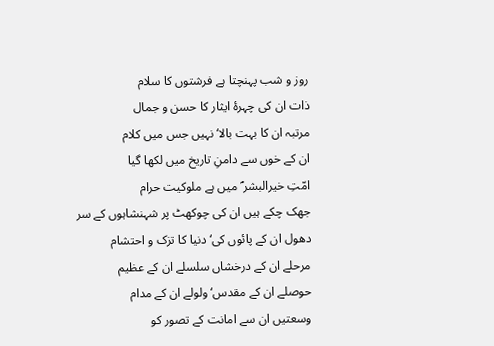روز و شب پہنچتا ہے فرشتوں کا سلام
ذات ان کی چہرۂ ایثار کا حسن و جمال
مرتبہ ان کا بہت بالا‘ نہیں جس میں کلام
ان کے خوں سے دامنِ تاریخ میں لکھا گیا
امّتِ خیرالبشر ؐ میں ہے ملوکیت حرام
جھک چکے ہیں ان کی چوکھٹ پر شہنشاہوں کے سر
دھول ان کے پائوں کی‘ دنیا کا تزک و احتشام
مرحلے ان کے درخشاں سلسلے ان کے عظیم
حوصلے ان کے مقدس‘ ولولے ان کے مدام
وسعتیں ان سے امانت کے تصور کو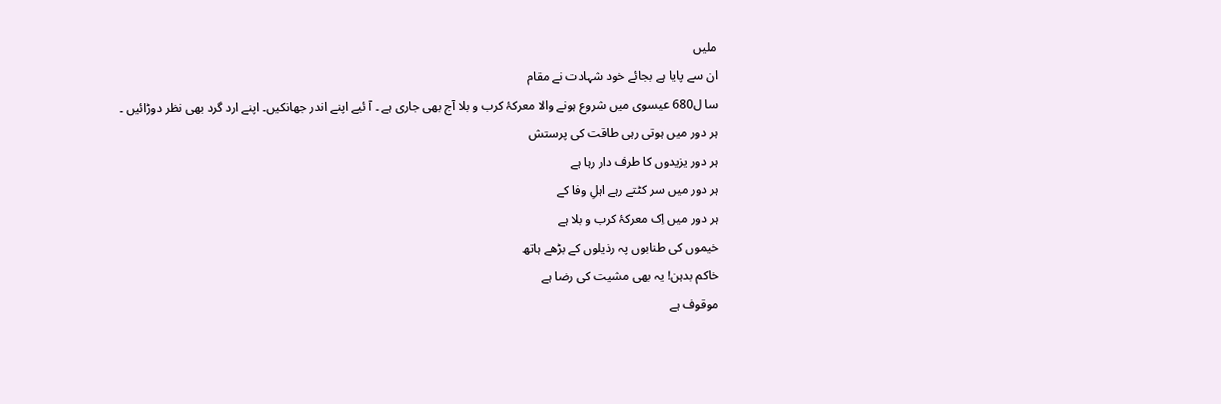ملیں
ان سے پایا ہے بجائے خود شہادت نے مقام
سا ل680 عیسوی میں شروع ہونے والا معرکۂ کرب و بلا آج بھی جاری ہے ۔ آ ئیے اپنے اندر جھانکیں۔ اپنے ارد گرد بھی نظر دوڑائیں ۔
ہر دور میں ہوتی رہی طاقت کی پرستش
ہر دور یزیدوں کا طرف دار رہا ہے
ہر دور میں سر کٹتے رہے اہلِ وفا کے
ہر دور میں اِک معرکۂ کرب و بلا ہے
خیموں کی طنابوں پہ رذیلوں کے بڑھے ہاتھ
خاکم بدہن! یہ بھی مشیت کی رضا ہے
موقوف ہے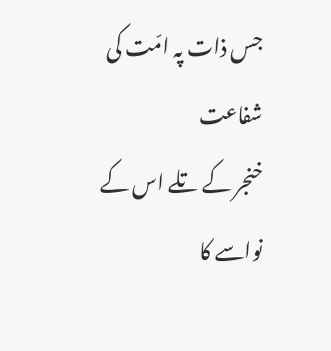جس ذات پہ امّت کی شفاعت
خنجر کے تلے اس کے نواسے کا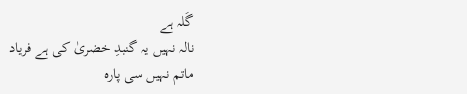گَلہ ہے
نالہ نہیں یہ گنبدِ خضریٰ کی ہے فریاد
ماتم نہیں سی پارہ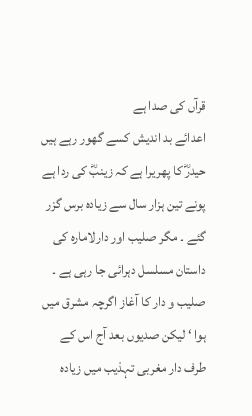قرآں کی صدا ہے
اعدائے بد اندیش کسے گھور رہے ہیں
حیدرؓ کا پھریرا ہے کہ زینبؓ کی ردا ہے
پونے تین ہزار سال سے زیادہ برس گزر گئے ۔ مگر صلیب اور دارلامارہ کی داستان مسلسل دہرائی جا رہی ہے ۔ صلیب و دار کا آغاز اگرچہ مشرق میں ہوا ‘ لیکن صدیوں بعد آج اس کے طرف دار مغربی تہذیب میں زیادہ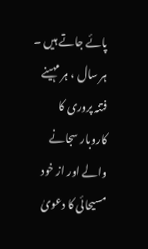پائے جاتے ہیں ۔ ہر سال ، ہر مہینے فتنہ پروری کا کاروبار سجانے والے اور از خود مسیحائی کا دعویٰ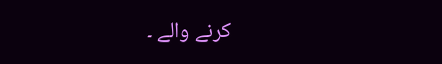کرنے والے ۔